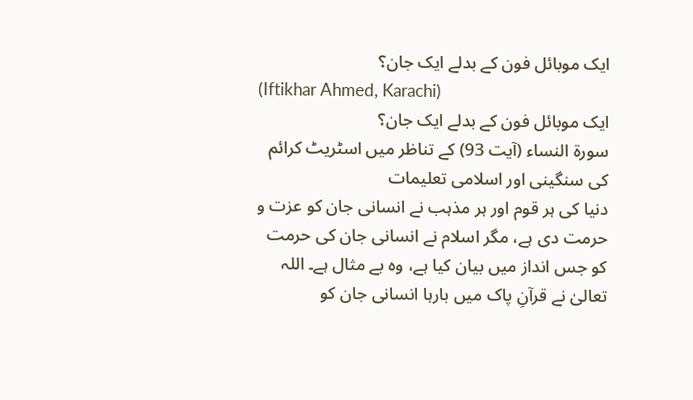ایک موبائل فون کے بدلے ایک جان؟
(Iftikhar Ahmed, Karachi)
ایک موبائل فون کے بدلے ایک جان؟
سورۃ النساء (آیت 93) کے تناظر میں اسٹریٹ کرائم کی سنگینی اور اسلامی تعلیمات
دنیا کی ہر قوم اور ہر مذہب نے انسانی جان کو عزت و حرمت دی ہے، مگر اسلام نے انسانی جان کی حرمت کو جس انداز میں بیان کیا ہے، وہ بے مثال ہے۔ اللہ تعالیٰ نے قرآنِ پاک میں بارہا انسانی جان کو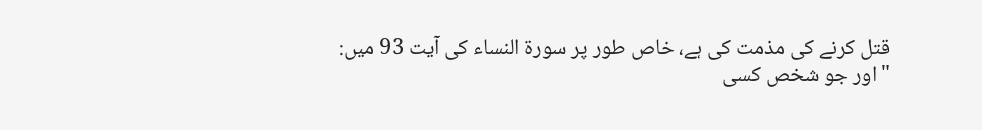قتل کرنے کی مذمت کی ہے، خاص طور پر سورۃ النساء کی آیت 93 میں:
"اور جو شخص کسی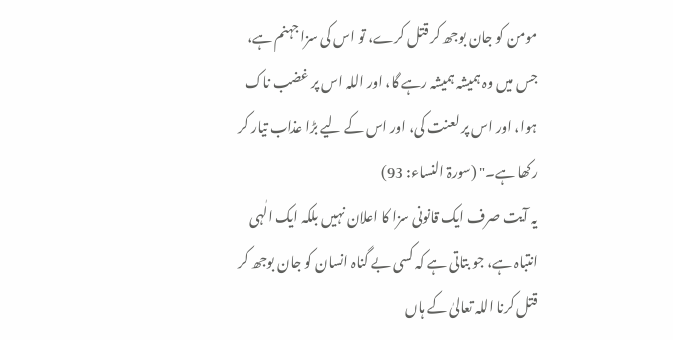مومن کو جان بوجھ کر قتل کرے، تو اس کی سزا جہنم ہے، جس میں وہ ہمیشہ ہمیشہ رہے گا، اور اللہ اس پر غضب ناک ہوا، اور اس پر لعنت کی، اور اس کے لیے بڑا عذاب تیار کر رکھا ہے۔" (سورۃ النساء: 93)
یہ آیت صرف ایک قانونی سزا کا اعلان نہیں بلکہ ایک الٰہی انتباہ ہے، جو بتاتی ہے کہ کسی بے گناہ انسان کو جان بوجھ کر قتل کرنا اللہ تعالیٰ کے ہاں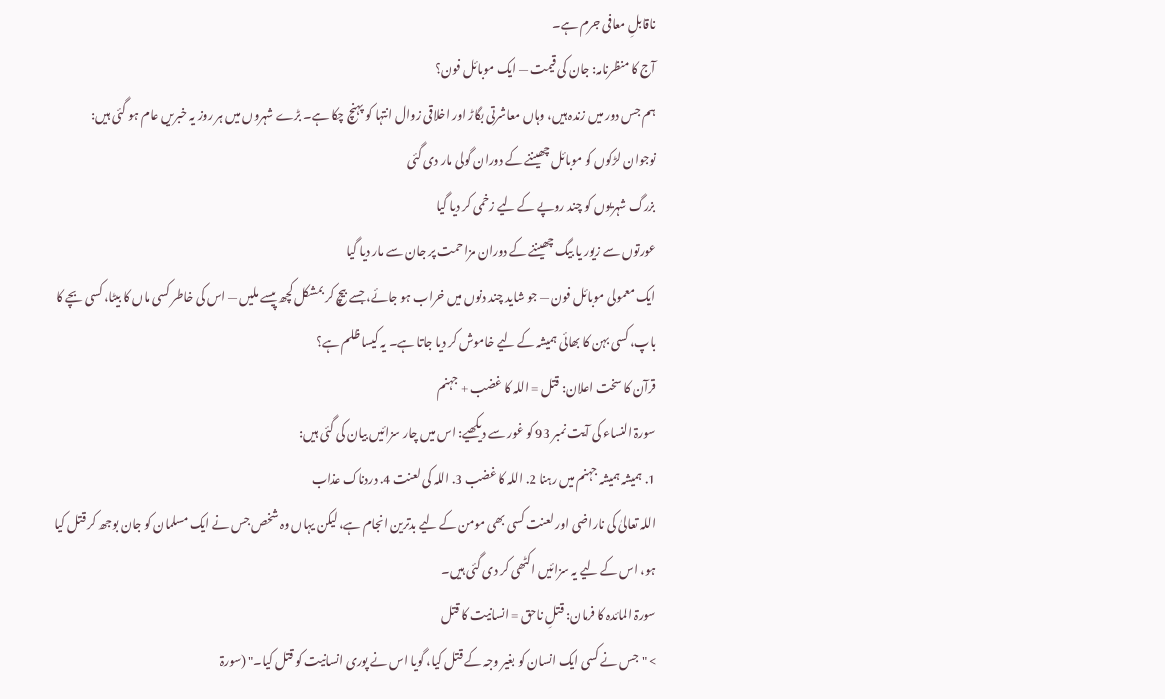ناقابلِ معافی جرم ہے۔
آج کا منظرنامہ: جان کی قیمت — ایک موبائل فون؟
ہم جس دور میں زندہ ہیں، وہاں معاشرتی بگاڑ اور اخلاقی زوال انتہا کو پہنچ چکا ہے۔ بڑے شہروں میں ہر روز یہ خبریں عام ہو گئی ہیں:
نوجوان لڑکوں کو موبائل چھیننے کے دوران گولی مار دی گئی
بزرگ شہریوں کو چند روپے کے لیے زخمی کر دیا گیا
عورتوں سے زیور یا بیگ چھیننے کے دوران مزاحمت پر جان سے مار دیا گیا
ایک معمولی موبائل فون — جو شاید چند دنوں میں خراب ہو جائے، جسے بیچ کر بمشکل کچھ پیسے ملیں — اس کی خاطر کسی ماں کا بیٹا، کسی بچے کا باپ، کسی بہن کا بھائی ہمیشہ کے لیے خاموش کر دیا جاتا ہے۔ یہ کیسا ظلم ہے؟
قرآن کا سخت اعلان: قتل = اللہ کا غضب + جہنم
سورۃ النساء کی آیت نمبر 93 کو غور سے دیکھیے: اس میں چار سزائیں بیان کی گئی ہیں:
1. ہمیشہ ہمیشہ جہنم میں رہنا 2. اللہ کا غضب 3. اللہ کی لعنت 4. دردناک عذاب
اللہ تعالیٰ کی ناراضی اور لعنت کسی بھی مومن کے لیے بدترین انجام ہے، لیکن یہاں وہ شخص جس نے ایک مسلمان کو جان بوجھ کر قتل کیا ہو، اس کے لیے یہ سزائیں اکٹھی کر دی گئی ہیں۔
سورۃ المائدہ کا فرمان: قتلِ ناحق = انسانیت کا قتل
> "جس نے کسی ایک انسان کو بغیر وجہ کے قتل کیا، گویا اس نے پوری انسانیت کو قتل کیا۔" (سورۃ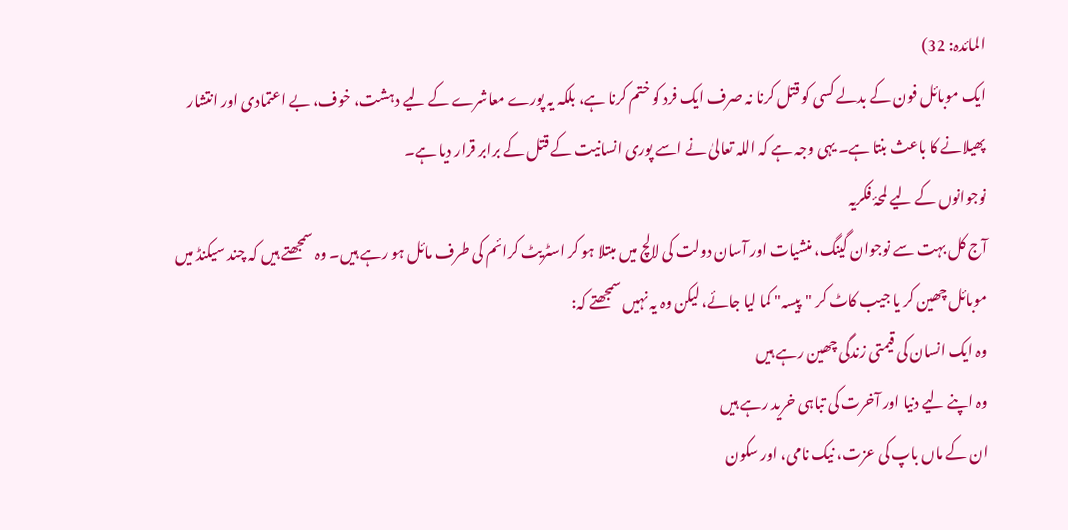المائدہ: 32)
ایک موبائل فون کے بدلے کسی کو قتل کرنا نہ صرف ایک فرد کو ختم کرنا ہے، بلکہ یہ پورے معاشرے کے لیے دہشت، خوف، بے اعتمادی اور انتشار پھیلانے کا باعث بنتا ہے۔ یہی وجہ ہے کہ اللہ تعالیٰ نے اسے پوری انسانیت کے قتل کے برابر قرار دیا ہے۔
نوجوانوں کے لیے لمحۂ فکریہ
آج کل بہت سے نوجوان گینگ، منشیات اور آسان دولت کی لالچ میں مبتلا ہو کر اسٹریٹ کرائم کی طرف مائل ہو رہے ہیں۔ وہ سمجھتے ہیں کہ چند سیکنڈ میں موبائل چھین کر یا جیب کاٹ کر "پیسہ" کما لیا جائے، لیکن وہ یہ نہیں سمجھتے کہ:
وہ ایک انسان کی قیمتی زندگی چھین رہے ہیں
وہ اپنے لیے دنیا اور آخرت کی تباہی خرید رہے ہیں
ان کے ماں باپ کی عزت، نیک نامی، اور سکون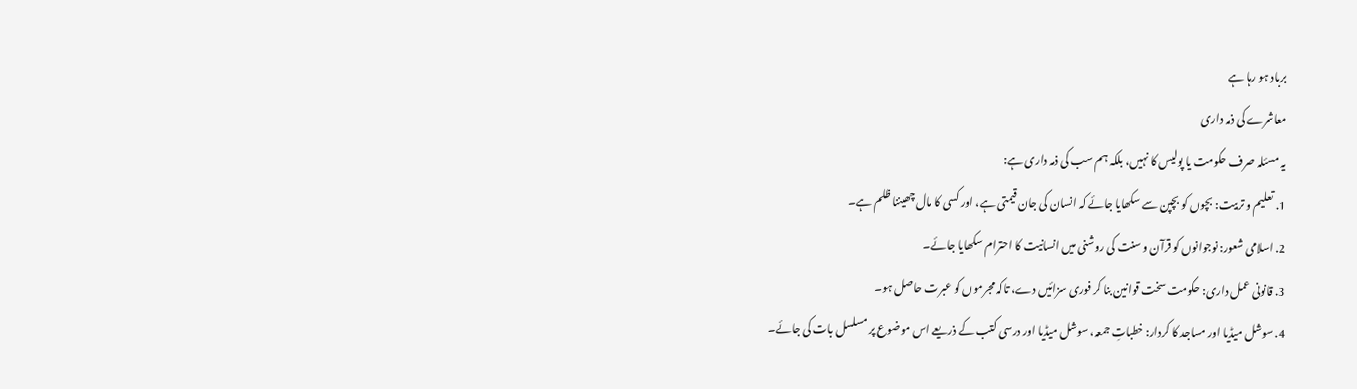برباد ہو رہا ہے
معاشرے کی ذمہ داری
یہ مسئلہ صرف حکومت یا پولیس کا نہیں، بلکہ ہم سب کی ذمہ داری ہے:
1. تعلیم و تربیت: بچوں کو بچپن سے سکھایا جائے کہ انسان کی جان قیمتی ہے، اور کسی کا مال چھیننا ظلم ہے۔
2. اسلامی شعور: نوجوانوں کو قرآن و سنت کی روشنی میں انسانیت کا احترام سکھایا جائے۔
3. قانونی عمل داری: حکومت سخت قوانین بنا کر فوری سزائیں دے، تاکہ مجرموں کو عبرت حاصل ہو۔
4. سوشل میڈیا اور مساجد کا کردار: خطباتِ جمعہ، سوشل میڈیا اور درسی کتب کے ذریعے اس موضوع پر مسلسل بات کی جائے۔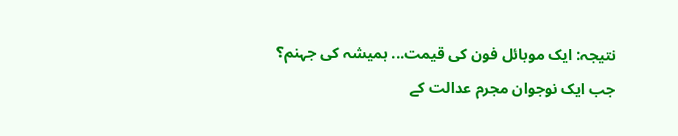نتیجہ: ایک موبائل فون کی قیمت... ہمیشہ کی جہنم؟
جب ایک نوجوان مجرم عدالت کے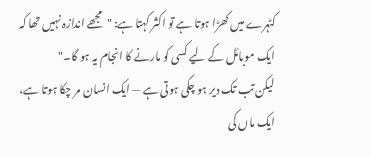کٹہرے میں کھڑا ہوتا ہے تو اکثر کہتا ہے: "مجھے اندازہ نہیں تھا کہ ایک موبائل کے لیے کسی کو مارنے کا انجام یہ ہو گا۔"
لیکن تب تک دیر ہو چکی ہوتی ہے — ایک انسان مر چکا ہوتا ہے، ایک ماں کی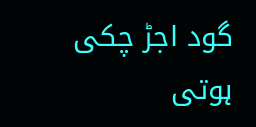گود اجڑ چکی ہوتی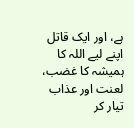ہے، اور ایک قاتل اپنے لیے اللہ کا ہمیشہ کا غضب، لعنت اور عذاب تیار کر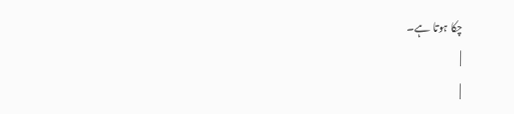چکا ہوتا ہے۔
|
|